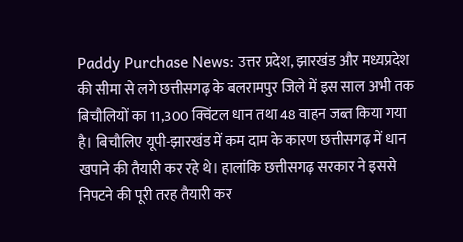Paddy Purchase News: उत्तर प्रदेश, झारखंड और मध्यप्रदेश की सीमा से लगे छत्तीसगढ़ के बलरामपुर जिले में इस साल अभी तक बिचौलियों का 11,300 क्विंटल धान तथा 48 वाहन जब्त किया गया है। बिचौलिए यूपी-झारखंड में कम दाम के कारण छत्तीसगढ़ में धान खपाने की तैयारी कर रहे थे। हालांकि छत्तीसगढ़ सरकार ने इससे निपटने की पूरी तरह तैयारी कर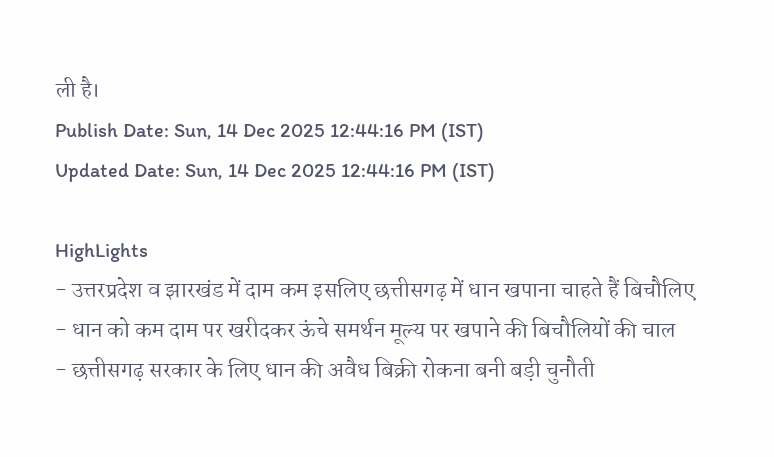ली है।
Publish Date: Sun, 14 Dec 2025 12:44:16 PM (IST)
Updated Date: Sun, 14 Dec 2025 12:44:16 PM (IST)

HighLights
- उत्तरप्रदेश व झारखंड में दाम कम इसलिए छत्तीसगढ़ में धान खपाना चाहते हैं बिचौलिए
- धान को कम दाम पर खरीदकर ऊंचे समर्थन मूल्य पर खपाने की बिचौलियों की चाल
- छत्तीसगढ़ सरकार के लिए धान की अवैध बिक्री रोकना बनी बड़ी चुनौती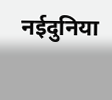नईदुनिया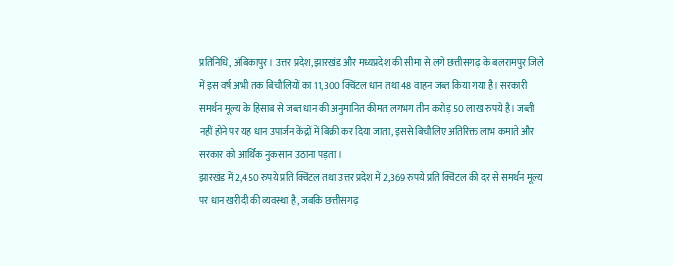प्रतिनिधि, अंबिकापुर। उत्तर प्रदेश, झारखंड और मध्यप्रदेश की सीमा से लगे छत्तीसगढ़ के बलरामपुर जिले में इस वर्ष अभी तक बिचौलियों का 11,300 क्विंटल धान तथा 48 वाहन जब्त किया गया है। सरकारी समर्थन मूल्य के हिसाब से जब्त धान की अनुमानित कीमत लगभग तीन करोड़ 50 लाख रुपये है। जब्ती नहीं होने पर यह धान उपार्जन केंद्रों में बिक्री कर दिया जाता, इससे बिचौलिए अतिरिक्त लाभ कमाते और सरकार को आर्थिक नुकसान उठाना पड़ता।
झारखंड में 2,450 रुपये प्रति क्विंटल तथा उत्तर प्रदेश में 2,369 रुपये प्रति क्विंटल की दर से समर्थन मूल्य पर धान खरीदी की व्यवस्था है, जबकि छत्तीसगढ़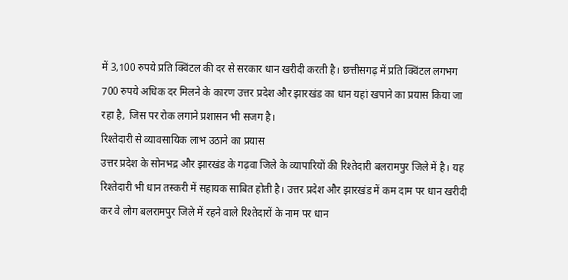में 3,100 रुपये प्रति क्विंटल की दर से सरकार धान खरीदी करती है। छत्तीसगढ़ में प्रति क्विंटल लगभग 700 रुपये अधिक दर मिलने के कारण उत्तर प्रदेश और झारखंड का धान यहां खपाने का प्रयास किया जा रहा है, जिस पर रोक लगाने प्रशासन भी सजग है।
रिश्तेदारी से व्यावसायिक लाभ उठाने का प्रयास
उत्तर प्रदेश के सोनभद्र और झारखंड के गढ़वा जिले के व्यापारियों की रिश्तेदारी बलरामपुर जिले में है। यह रिश्तेदारी भी धान तस्करी में सहायक साबित होती है। उत्तर प्रदेश और झारखंड में कम दाम पर धान खरीदी कर वे लोग बलरामपुर जिले में रहने वाले रिश्तेदारों के नाम पर धान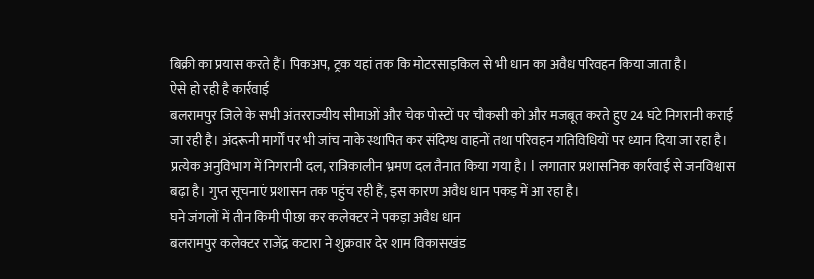बिक्री का प्रयास करते हैं। पिकअप, ट्रक यहां तक कि मोटरसाइकिल से भी धान का अवैध परिवहन किया जाता है।
ऐसे हो रही है कार्रवाई
बलरामपुर जिले के सभी अंतरराज्यीय सीमाओं और चेक पोस्टों पर चौकसी को और मजबूत करते हुए 24 घंटे निगरानी कराई जा रही है। अंदरूनी मार्गों पर भी जांच नाके स्थापित कर संदिग्ध वाहनों तथा परिवहन गतिविधियों पर ध्यान दिया जा रहा है। प्रत्येक अनुविभाग में निगरानी दल, रात्रिकालीन भ्रमण दल तैनात किया गया है। l लगातार प्रशासनिक कार्रवाई से जनविश्वास बढ़ा है। गुप्त सूचनाएं प्रशासन तक पहुंच रही हैं, इस कारण अवैध धान पकड़ में आ रहा है।
घने जंगलों में तीन किमी पीछा कर कलेक्टर ने पकड़ा अवैध धान
बलरामपुर कलेक्टर राजेंद्र कटारा ने शुक्रवार देर शाम विकासखंड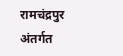रामचंद्रपुर अंतर्गत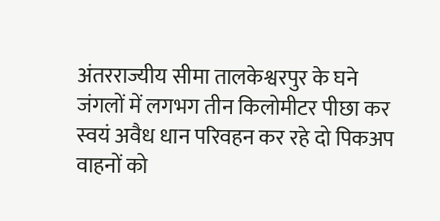अंतरराज्यीय सीमा तालकेश्वरपुर के घने जंगलों में लगभग तीन किलोमीटर पीछा कर स्वयं अवैध धान परिवहन कर रहे दो पिकअप वाहनों को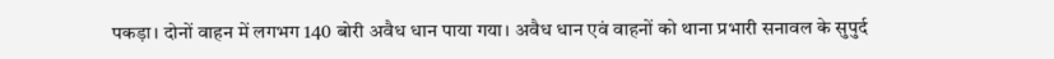पकड़ा। दोनों वाहन में लगभग 140 बोरी अवैध धान पाया गया। अवैध धान एवं वाहनों को थाना प्रभारी सनावल के सुपुर्द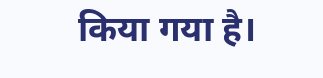किया गया है।